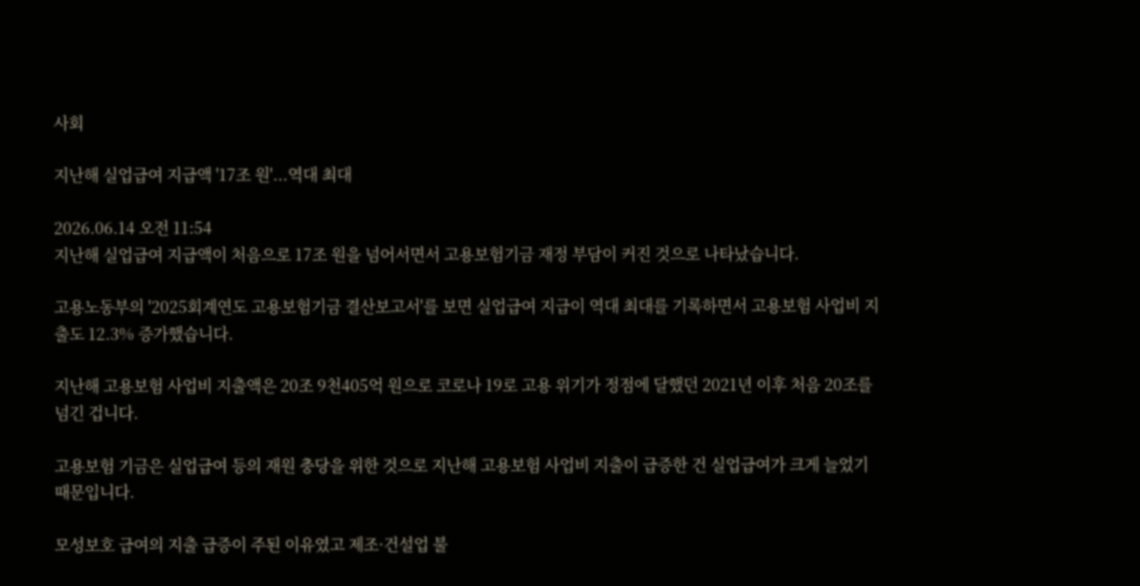사회

지난해 실업급여 지급액 '17조 원'...역대 최대

2026.06.14 오전 11:54
지난해 실업급여 지급액이 처음으로 17조 원을 넘어서면서 고용보험기금 재정 부담이 커진 것으로 나타났습니다.

고용노동부의 '2025회계연도 고용보험기금 결산보고서'를 보면 실업급여 지급이 역대 최대를 기록하면서 고용보험 사업비 지출도 12.3% 증가했습니다.

지난해 고용보험 사업비 지출액은 20조 9천405억 원으로 코로나 19로 고용 위기가 정점에 달했던 2021년 이후 처음 20조를 넘긴 겁니다.

고용보험 기금은 실업급여 등의 재원 충당을 위한 것으로 지난해 고용보험 사업비 지출이 급증한 건 실업급여가 크게 늘었기 때문입니다.

모성보호 급여의 지출 급증이 주된 이유였고 제조·건설업 불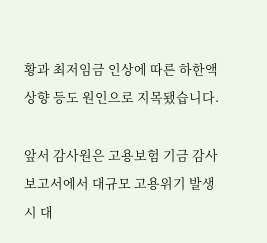황과 최저임금 인상에 따른 하한액 상향 등도 원인으로 지목됐습니다.

앞서 감사원은 고용보험 기금 감사보고서에서 대규모 고용위기 발생 시 대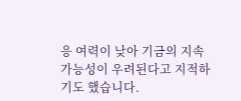응 여력이 낮아 기금의 지속 가능성이 우려된다고 지적하기도 했습니다.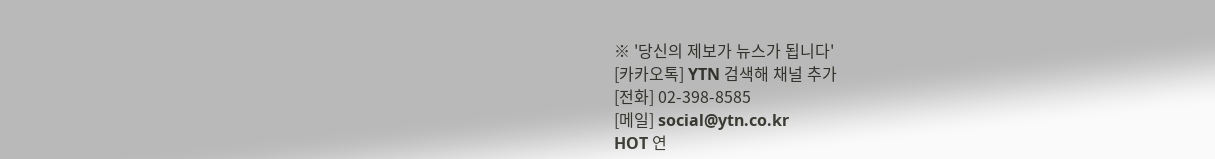※ '당신의 제보가 뉴스가 됩니다'
[카카오톡] YTN 검색해 채널 추가
[전화] 02-398-8585
[메일] social@ytn.co.kr
HOT 연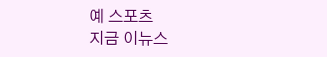예 스포츠
지금 이뉴스